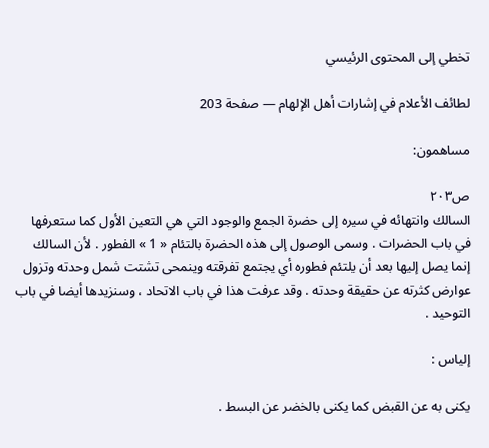تخطي إلى المحتوى الرئيسي

لطائف الأعلام في إشارات أهل الإلهام — صفحة 203

مساهمون:

ص٢٠٣
السالك وانتهائه في سيره إلى حضرة الجمع والوجود التي هي التعين الأول كما ستعرفها في باب الحضرات . وسمى الوصول إلى هذه الحضرة بالتئام « 1 » الفطور . لأن السالك إنما يصل إليها بعد أن يلتئم فطوره أي يجتمع تفرقته وينمحى تشتت شمل وحدته وتزول عوارض كثرته عن حقيقة وحدته . وقد عرفت هذا في باب الاتحاد ، وسنزيدها أيضا في باب التوحيد .

إلياس :

يكنى به عن القبض كما يكنى بالخضر عن البسط .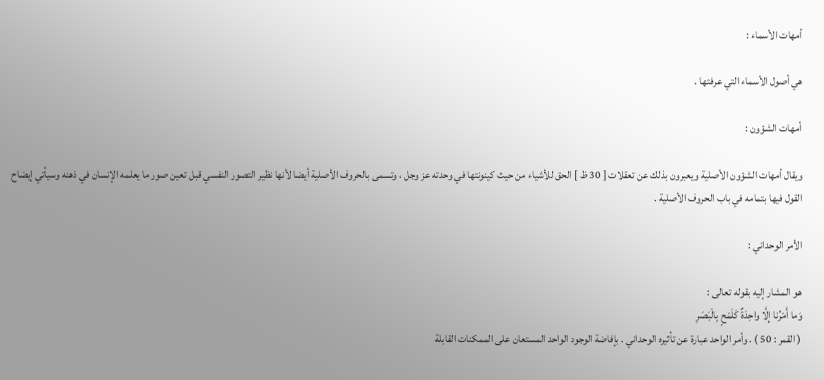أمهات الأسماء :

هي أصول الأسماء التي عرفتها .

أمهات الشؤون :

ويقال أمهات الشؤون الأصلية ويعبرون بذلك عن تعقلات [ 30 ظ ] الحق للأشياء من حيث كينونتها في وحدته عز وجل ، وتسمى بالحروف الأصلية أيضا لأنها نظير التصور النفسي قبل تعين صور ما يعلمه الإنسان في ذهنه وسيأتي إيضاح القول فيها بتمامه في باب الحروف الأصلية .

الأمر الوحداني :

هو المشار إليه بقوله تعالى :
وَما أَمْرُنا إِلَّا واحِدَةٌ كَلَمْحٍ بِالْبَصَرِ
( القمر : 50 ) . وأمر الواحد عبارة عن تأثيره الوحداني . بإفاضة الوجود الواحد المستعان على الممكنات القابلة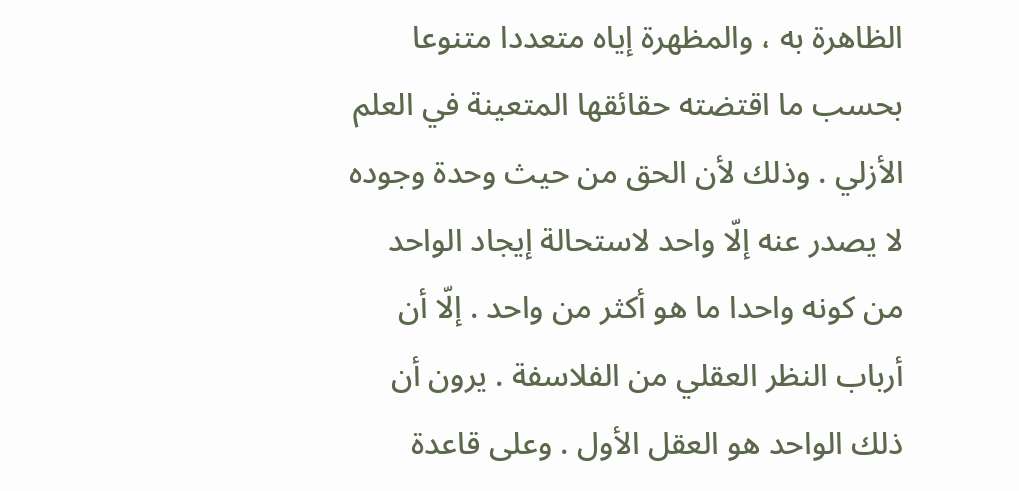الظاهرة به ، والمظهرة إياه متعددا متنوعا بحسب ما اقتضته حقائقها المتعينة في العلم الأزلي . وذلك لأن الحق من حيث وحدة وجوده لا يصدر عنه إلّا واحد لاستحالة إيجاد الواحد من كونه واحدا ما هو أكثر من واحد . إلّا أن أرباب النظر العقلي من الفلاسفة . يرون أن ذلك الواحد هو العقل الأول . وعلى قاعدة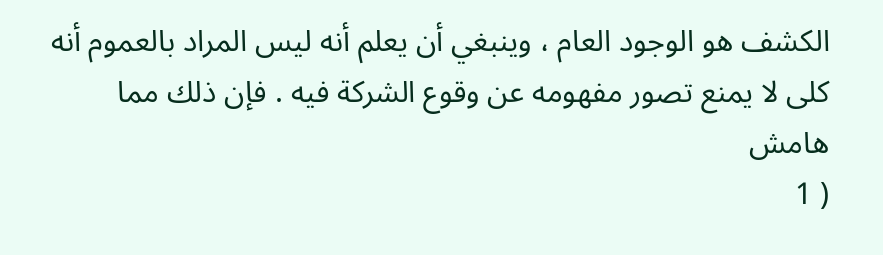الكشف هو الوجود العام ، وينبغي أن يعلم أنه ليس المراد بالعموم أنه كلى لا يمنع تصور مفهومه عن وقوع الشركة فيه . فإن ذلك مما
هامش
( 1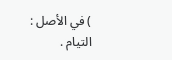) في الأصل : التيام .